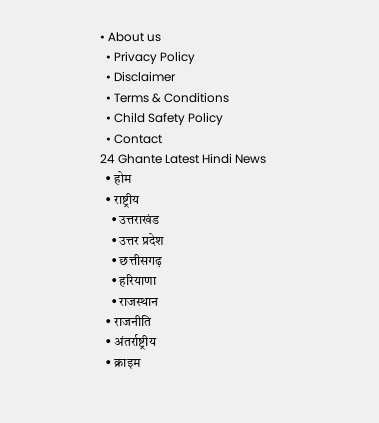• About us
  • Privacy Policy
  • Disclaimer
  • Terms & Conditions
  • Child Safety Policy
  • Contact
24 Ghante Latest Hindi News
  • होम
  • राष्ट्रीय
    • उत्तराखंड
    • उत्तर प्रदेश
    • छत्तीसगढ़
    • हरियाणा
    • राजस्थान
  • राजनीति
  • अंतर्राष्ट्रीय
  • क्राइम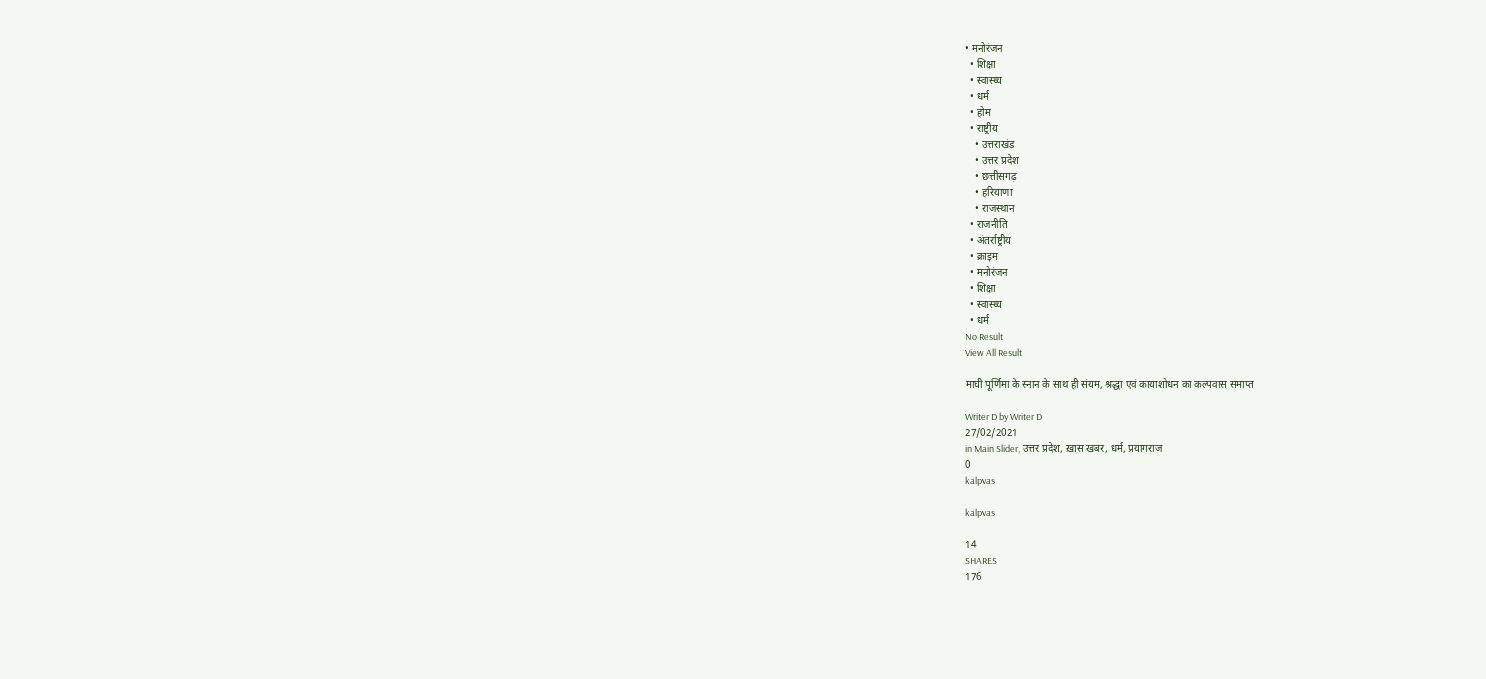• मनोरंजन
  • शिक्षा
  • स्वास्थ्य
  • धर्म
  • होम
  • राष्ट्रीय
    • उत्तराखंड
    • उत्तर प्रदेश
    • छत्तीसगढ़
    • हरियाणा
    • राजस्थान
  • राजनीति
  • अंतर्राष्ट्रीय
  • क्राइम
  • मनोरंजन
  • शिक्षा
  • स्वास्थ्य
  • धर्म
No Result
View All Result

माघी पूर्णिमा के स्नान के साथ ही संयम, श्रद्धा एवं कायाशोधन का कल्पवास समाप्त

Writer D by Writer D
27/02/2021
in Main Slider, उत्तर प्रदेश, ख़ास खबर, धर्म, प्रयागराज
0
kalpvas

kalpvas

14
SHARES
176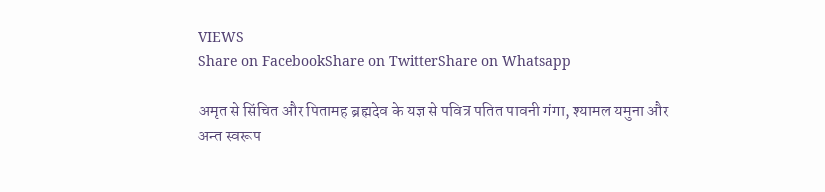VIEWS
Share on FacebookShare on TwitterShare on Whatsapp

अमृत से सिंचित और पितामह ब्रह्मदेव के यज्ञ से पवित्र पतित पावनी गंगा, श्यामल यमुना और अन्त स्वरूप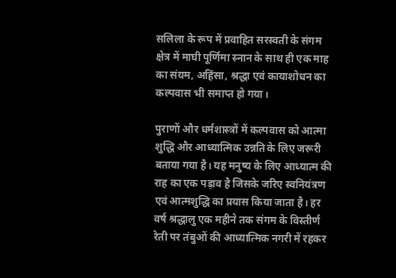सलिला के रूप में प्रवाहित सरस्वती के संगम क्षेत्र में माघी पूर्णिमा स्नान के साथ ही एक माह का संयम, अहिंसा, श्रद्धा एवं कायाशोधन का कल्पवास भी समाप्त हो गया।

पुराणों और धर्मशास्त्रों में कल्पवास को आत्मा शुद्धि और आध्यात्मिक उन्नति के लिए जरूरी बताया गया है। यह मनुष्य के लिए आध्यात्म की राह का एक पड़ाव है जिसके जरिए स्वनियंत्रण एवं आत्मशुद्धि का प्रयास किया जाता है। हर वर्ष श्रद्धालु एक महीने तक संगम के विस्तीर्ण रेती पर तंबुओं की आध्यात्मिक नगरी में रहकर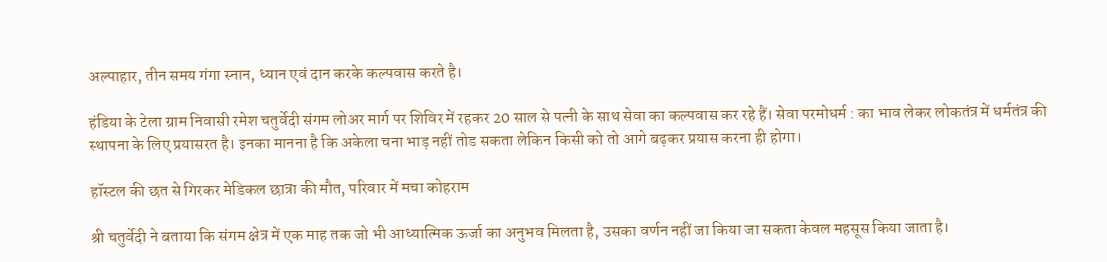अल्पाहार, तीन समय गंगा स्नान, ध्यान एवं दान करके कल्पवास करते है।

हंडिया के टेला ग्राम निवासी रमेश चतुर्वेदी संगम लोअर मार्ग पर शिविर में रहकर 20 साल से पत्नी के साथ सेवा का कल्पवास कर रहे हैं। सेवा परमोधर्म : का भाव लेकर लोकतंत्र में धर्मतंत्र की स्थापना के लिए प्रयासरत है। इनका मानना है कि अकेला चना भाड़ नहीं तोड सकता लेकिन किसी को तो आगे बढ़कर प्रयास करना ही होगा।

हॉस्टल की छत से गिरकर मेडिकल छात्रा की मौत, परिवार में मचा कोहराम

श्री चतुर्वेदी ने बताया कि संगम क्षेत्र में एक माह तक जो भी आध्यात्मिक ऊर्जा का अनुभव मिलता है, उसका वर्णन नहीं जा किया जा सकता केवल महसूस किया जाता है।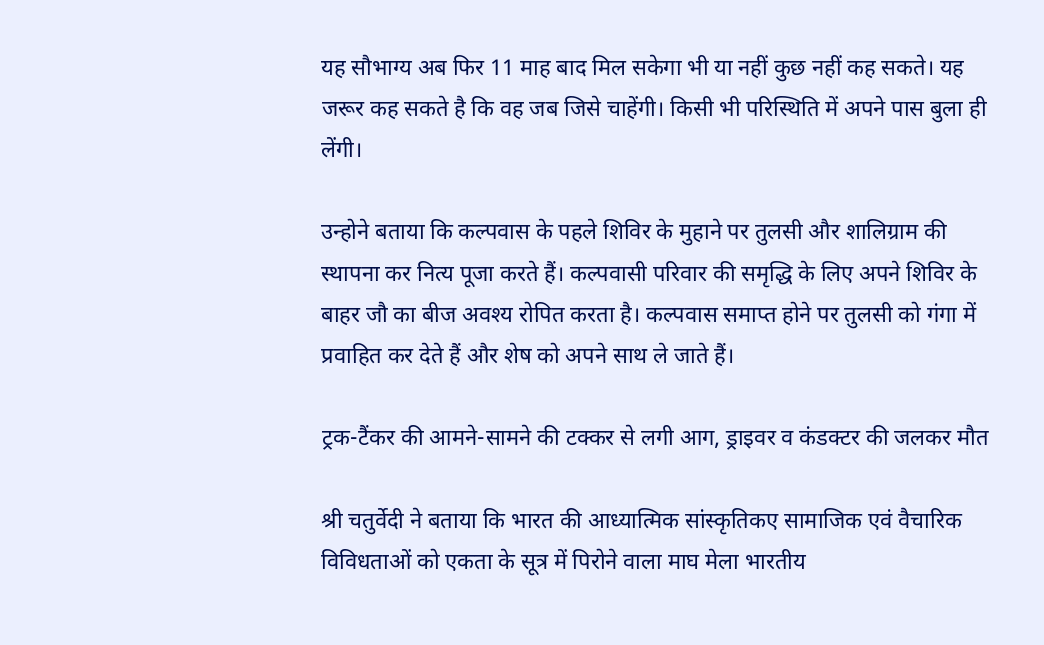यह सौभाग्य अब फिर 11 माह बाद मिल सकेगा भी या नहीं कुछ नहीं कह सकते। यह जरूर कह सकते है कि वह जब जिसे चाहेंगी। किसी भी परिस्थिति में अपने पास बुला ही लेंगी।

उन्होने बताया कि कल्पवास के पहले शिविर के मुहाने पर तुलसी और शालिग्राम की स्थापना कर नित्य पूजा करते हैं। कल्पवासी परिवार की समृद्धि के लिए अपने शिविर के बाहर जौ का बीज अवश्य रोपित करता है। कल्पवास समाप्त होने पर तुलसी को गंगा में प्रवाहित कर देते हैं और शेष को अपने साथ ले जाते हैं।

ट्रक-टैंकर की आमने-सामने की टक्कर से लगी आग, ड्राइवर व कंडक्टर की जलकर मौत

श्री चतुर्वेदी ने बताया कि भारत की आध्यात्मिक सांस्कृतिकए सामाजिक एवं वैचारिक विविधताओं को एकता के सूत्र में पिरोने वाला माघ मेला भारतीय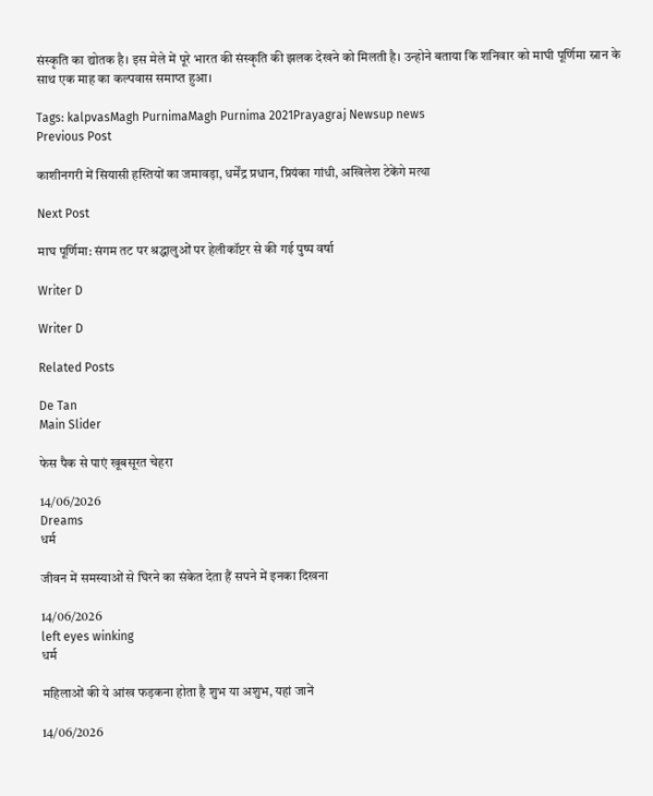संस्कृति का द्योतक है। इस मेले में पूरे भारत की संस्कृति की झलक देखने को मिलती है। उन्होने बताया कि शनिवार को माघी पूर्णिमा स्नान के साथ एक माह का कल्पवास समाप्त हुआ।

Tags: kalpvasMagh PurnimaMagh Purnima 2021Prayagraj Newsup news
Previous Post

काशीनगरी में सियासी हस्तियों का जमावड़ा, धर्मेंद्र प्रधान, प्रियंका गांधी, अखिलेश टेकेंगे मत्था

Next Post

माघ पूर्णिमा: संगम तट पर श्रद्धालुओं पर हेलीकॉप्टर से की गई पुष्प वर्षा

Writer D

Writer D

Related Posts

De Tan
Main Slider

फेस पैक से पाएं खूबसूरत चेहरा

14/06/2026
Dreams
धर्म

जीवन में समस्याओं से घिरने का संकेत देता हैं सपने में इनका दिखना

14/06/2026
left eyes winking
धर्म

महिलाओं की ये आंख फड़कना होता है शुभ या अशुभ, यहां जानें

14/06/2026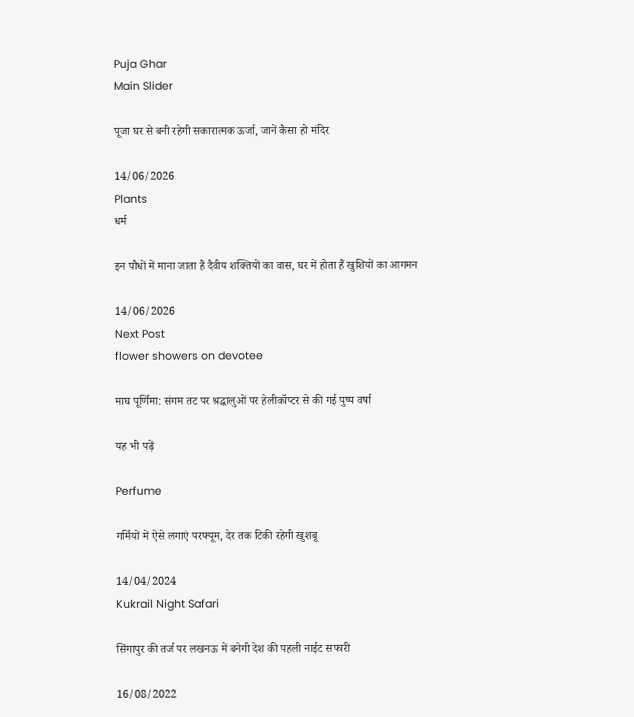Puja Ghar
Main Slider

पूजा घर से बनी रहेगी सकारात्मक ऊर्जा, जानें कैसा हो मंदिर

14/06/2026
Plants
धर्म

इन पौधों में माना जाता हैं दैवीय शक्तियों का वास, घर में होता हैं खुशियों का आगमन

14/06/2026
Next Post
flower showers on devotee

माघ पूर्णिमा: संगम तट पर श्रद्धालुओं पर हेलीकॉप्टर से की गई पुष्प वर्षा

यह भी पढ़ें

Perfume

गर्मियों में ऐसे लगाएं परफ्यूम, देर तक टिकी रहेगी खुशबू

14/04/2024
Kukrail Night Safari

सिंगापुर की तर्ज पर लखनऊ में बनेगी देश की पहली नाईट सफारी

16/08/2022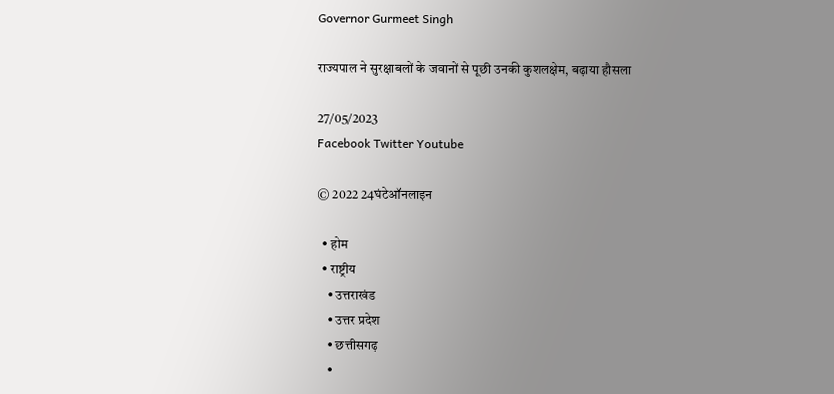Governor Gurmeet Singh

राज्यपाल ने सुरक्षाबलों के जवानों से पूछी उनकी कुशलक्षेम, बढ़ाया हौसला

27/05/2023
Facebook Twitter Youtube

© 2022 24घंटेऑनलाइन

  • होम
  • राष्ट्रीय
    • उत्तराखंड
    • उत्तर प्रदेश
    • छत्तीसगढ़
    •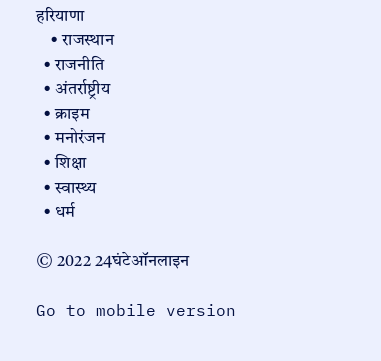हरियाणा
    • राजस्थान
  • राजनीति
  • अंतर्राष्ट्रीय
  • क्राइम
  • मनोरंजन
  • शिक्षा
  • स्वास्थ्य
  • धर्म

© 2022 24घंटेऑनलाइन

Go to mobile version